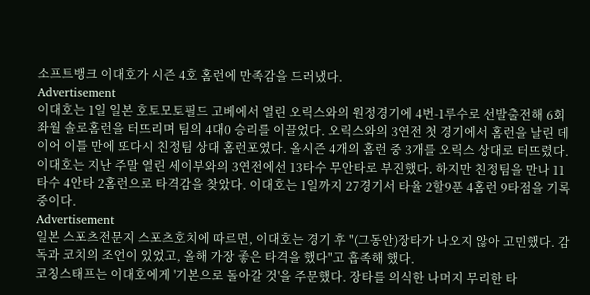소프트뱅크 이대호가 시즌 4호 홈런에 만족감을 드러냈다.
Advertisement
이대호는 1일 일본 호토모토필드 고베에서 열린 오릭스와의 원정경기에 4번-1루수로 선발출전해 6회 좌월 솔로홈런을 터뜨리며 팀의 4대0 승리를 이끌었다. 오릭스와의 3연전 첫 경기에서 홈런을 날린 데 이어 이틀 만에 또다시 친정팀 상대 홈런포였다. 올시즌 4개의 홈런 중 3개를 오릭스 상대로 터뜨렸다.
이대호는 지난 주말 열린 세이부와의 3연전에선 13타수 무안타로 부진했다. 하지만 친정팀을 만나 11타수 4안타 2홈런으로 타격감을 찾았다. 이대호는 1일까지 27경기서 타율 2할9푼 4홈런 9타점을 기록중이다.
Advertisement
일본 스포츠전문지 스포츠호치에 따르면, 이대호는 경기 후 "(그동안)장타가 나오지 않아 고민했다. 감독과 코치의 조언이 있었고, 올해 가장 좋은 타격을 했다"고 흡족해 했다.
코칭스태프는 이대호에게 '기본으로 돌아갈 것'을 주문했다. 장타를 의식한 나머지 무리한 타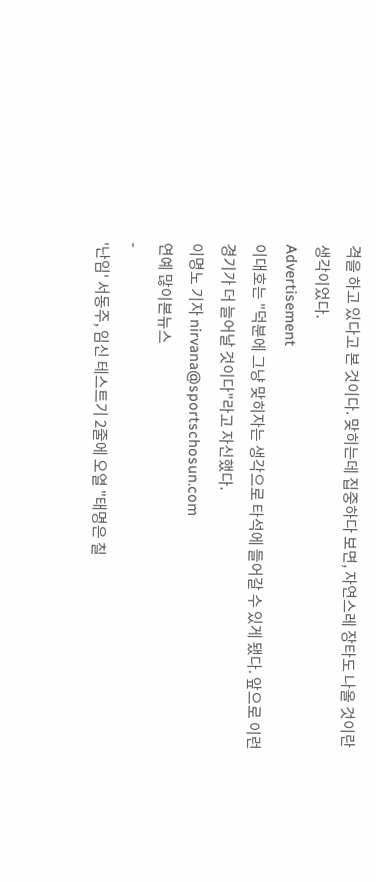격을 하고 있다고 본 것이다. 맞히는데 집중하다 보면, 자연스레 장타도 나올 것이란 생각이었다.
Advertisement
이대호는 "덕분에 그냥 맞히자는 생각으로 타석에 들어갈 수 있게 됐다. 앞으로 이런 경기가 더 늘어날 것이다"라고 자신했다.
이명노 기자 nirvana@sportschosun.com
연예 많이본뉴스
-
'난임' 서동주, 임신 테스트기 2줄에 오열 "태명은 칠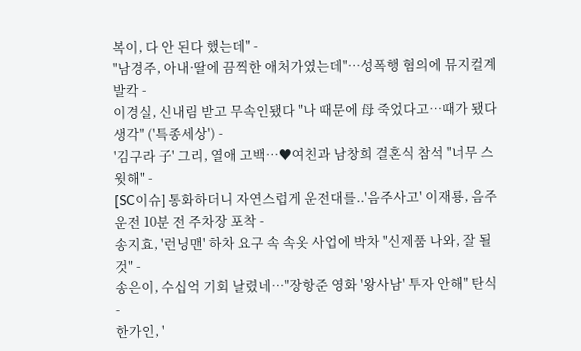복이, 다 안 된다 했는데" -
"남경주, 아내·딸에 끔찍한 애처가였는데"…성폭행 혐의에 뮤지컬계 발칵 -
이경실, 신내림 받고 무속인됐다 "나 때문에 母 죽었다고…때가 됐다 생각" ('특종세상') -
'김구라 子' 그리, 열애 고백…♥여친과 남창희 결혼식 참석 "너무 스윗해" -
[SC이슈] 통화하더니 자연스럽게 운전대를..'음주사고' 이재룡, 음주운전 10분 전 주차장 포착 -
송지효, '런닝맨' 하차 요구 속 속옷 사업에 박차 "신제품 나와, 잘 될 것" -
송은이, 수십억 기회 날렸네…"장항준 영화 '왕사남' 투자 안해" 탄식 -
한가인, '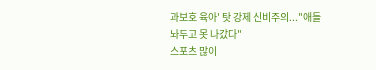과보호 육아' 탓 강제 신비주의..."애들 놔두고 못 나갔다"
스포츠 많이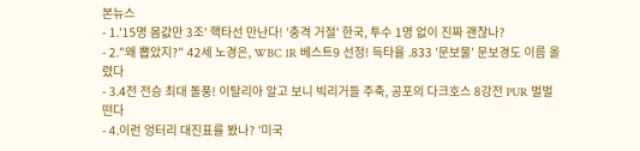본뉴스
- 1.'15명 몸값만 3조' 핵타선 만난다! '충격 거절' 한국, 투수 1명 없이 진짜 괜찮나?
- 2."왜 뽑았지?" 42세 노경은, WBC 1R 베스트9 선정! 득타율 .833 '문보물' 문보경도 이름 올렸다
- 3.4전 전승 최대 돌풍! 이탈리아 알고 보니 빅리거들 주축, 공포의 다크호스 8강전 PUR 벌벌 떤다
- 4.이런 엉터리 대진표를 봤나? '미국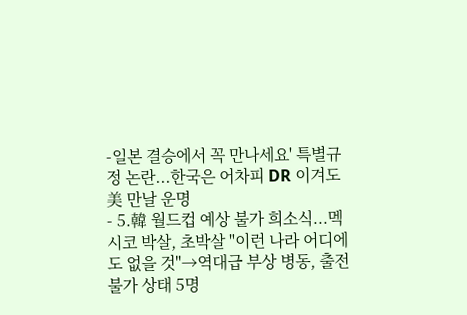-일본 결승에서 꼭 만나세요' 특별규정 논란...한국은 어차피 DR 이겨도 美 만날 운명
- 5.韓 월드컵 예상 불가 희소식...멕시코 박살, 초박살 "이런 나라 어디에도 없을 것"→역대급 부상 병동, 출전 불가 상태 5명